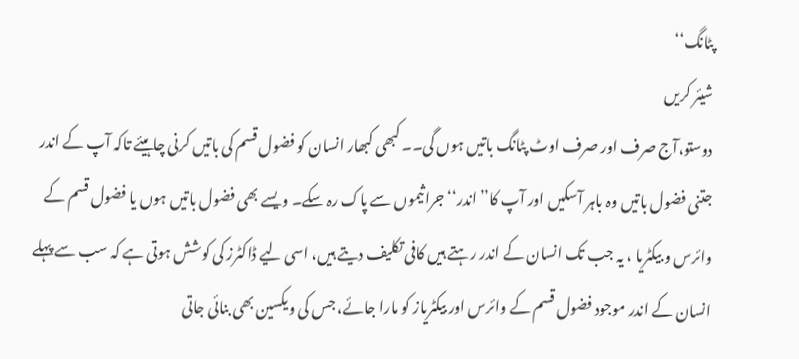پٹانگ‘‘
شیئر کریں
دوستو،آج صرف اور صرف اوٹ پٹانگ باتیں ہوں گی۔۔ کبھی کبھار انسان کو فضول قسم کی باتیں کرنی چاہیئے تاکہ آپ کے اندر جتنی فضول باتیں وہ باہر آسکیں اور آپ کا’’اندر‘‘ جراثیموں سے پاک رہ سکے۔ ویسے بھی فضول باتیں ہوں یا فضول قسم کے وائرس و بیکٹریا ، یہ جب تک انسان کے اندر رہتے ہیں کافی تکلیف دیتے ہیں، اسی لیے ڈاکٹرز کی کوشش ہوتی ہے کہ سب سے پہلے انسان کے اندر موجود فضول قسم کے وائرس اور بیکٹریاز کو مارا جائے، جس کی ویکسین بھی بنائی جاتی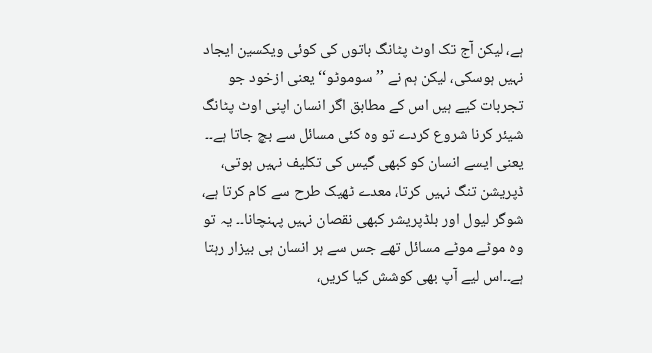ہے، لیکن آج تک اوٹ پٹانگ باتوں کی کوئی ویکسین ایجاد نہیں ہوسکی، لیکن ہم نے ’’سوموٹو‘‘ یعنی ازخود جو تجربات کیے ہیں اس کے مطابق اگر انسان اپنی اوٹ پٹانگ شیئر کرنا شروع کردے تو وہ کئی مسائل سے بچ جاتا ہے۔۔ یعنی ایسے انسان کو کبھی گیس کی تکلیف نہیں ہوتی، ڈپریشن تنگ نہیں کرتا، معدے ٹھیک طرح سے کام کرتا ہے، شوگر لیول اور بلڈپریشر کبھی نقصان نہیں پہنچانا۔۔ یہ تو وہ موٹے موٹے مسائل تھے جس سے ہر انسان ہی بیزار رہتا ہے۔۔اس لیے آپ بھی کوشش کیا کریں،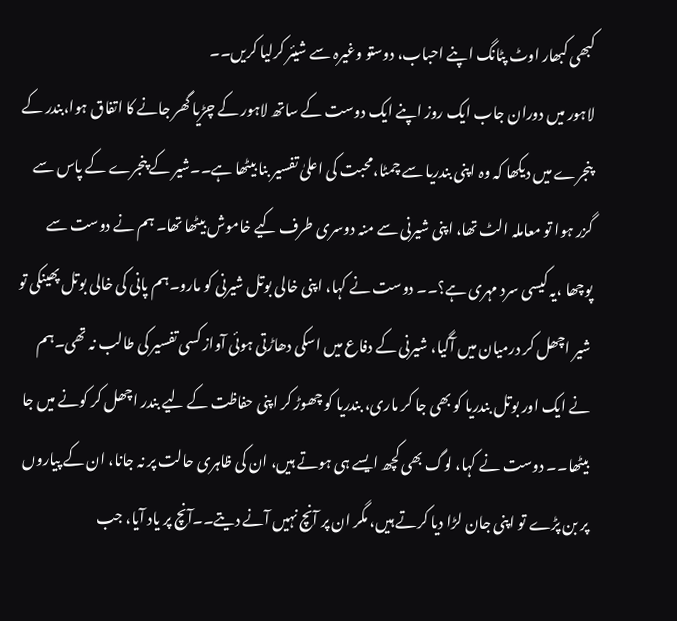کبھی کبھار اوٹ پٹانگ اپنے احباب، دوستو وغیرہ سے شیئر کرلیا کریں۔۔
لاہور میں دوران جاب ایک روز اپنے ایک دوست کے ساتھ لاہور کے چڑیا گھر جانے کا اتفاق ہوا،بندر کے پنجرے میں دیکھا کہ وہ اپنی بندریا سے چمٹا،محبت کی اعلیٰ تفسیر بنا بیٹھا ہے۔۔شیر کے پنجرے کے پاس سے گزر ہوا تو معاملہ الٹ تھا، اپنی شیرنی سے منہ دوسری طرف کیے خاموش بیٹھا تھا۔ ہم نے دوست سے پوچھا ،یہ کیسی سرد مہری ہے؟۔۔ دوست نے کہا، اپنی خالی بوتل شیرنی کو مارو۔ہم پانی کی خالی بوتل پھینکی تو شیر اچھل کر درمیان میں آگیا، شیرنی کے دفاع میں اسکی دھاڑتی ہوئی آواز کسی تفسیر کی طالب نہ تھی۔ہم نے ایک اور بوتل بندریا کو بھی جا کر ماری، بندریا کو چھوڑ کر اپنی حفاظت کے لیے بندر اچھل کر کونے میں جا بیٹھا۔۔ دوست نے کہا، لوگ بھی کچھ ایسے ہی ہوتے ہیں، ان کی ظاہری حالت پر نہ جانا، ان کے پیاروں پر بن پڑے تو اپنی جان لڑا دیا کرتے ہیں، مگر ان پر آنچ نہیں آنے دیتے۔۔آنچ پر یاد آیا، جب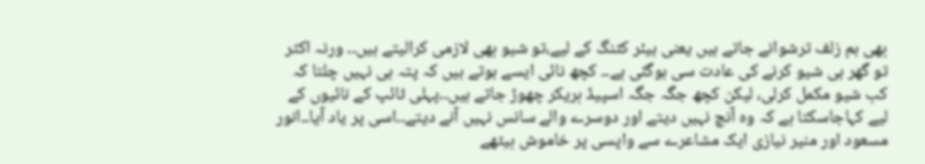بھی ہم زلف ترشوانے جاتے ہیں یعنی ہیئر کٹنگ کے لیے،تو شیو بھی لازمی کرالیتے ہیں۔۔ ورنہ اکثر تو گھر ہی شیو کرنے کی عادت سی ہوگئی ہے۔۔ کچھ نائی ایسے ہوتے ہیں کہ پتہ ہی نہیں چلتا کہ کب شیو مکمل کرلی، لیکن کچھ جگہ جگہ اسپیڈ بریکر چھوڑ جاتے ہیں۔۔پہلی ٹائپ کے نائیوں کے لیے کہاجاسکتا ہے کہ وہ آنچ نہیں دیتے اور دوسرے والے سانس نہیں آنے دیتے۔۔اسی پر یاد آیا۔۔انور مسعود اور منیر نیازی ایک مشاعرے سے واپسی پر خاموش بیٹھے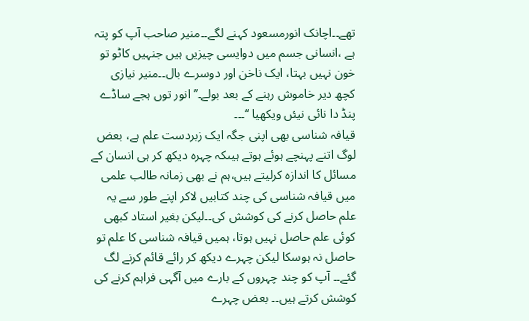تھے۔۔اچانک انورمسعود کہنے لگے۔۔منیر صاحب آپ کو پتہ ہے ،انسانی جسم میں دوایسی چیزیں ہیں جنہیں کاٹو تو خون نہیں بہتا، ایک ناخن اور دوسرے بال۔۔منیر نیازی کچھ دیر خاموش رہنے کے بعد بولے۔’’ انور توں ہجے ساڈے پنڈ دا نائی نیئں ویکھیا ‘‘۔۔۔
قیافہ شناسی بھی اپنی جگہ ایک زبردست علم ہے، بعض لوگ اتنے پہنچے ہوئے ہوتے ہیںکہ چہرہ دیکھ کر ہی انسان کے مسائل کا اندازہ کرلیتے ہیں،ہم نے بھی زمانہ طالب علمی میں قیافہ شناسی کی چند کتابیں لاکر اپنے طور سے یہ علم حاصل کرنے کی کوشش کی۔۔لیکن بغیر استاد کبھی کوئی علم حاصل نہیں ہوتا، ہمیں قیافہ شناسی کا علم تو حاصل نہ ہوسکا لیکن چہرے دیکھ کر رائے قائم کرنے لگ گئے۔۔ آپ کو چند چہروں کے بارے میں آگہی فراہم کرنے کی کوشش کرتے ہیں۔۔ بعض چہرے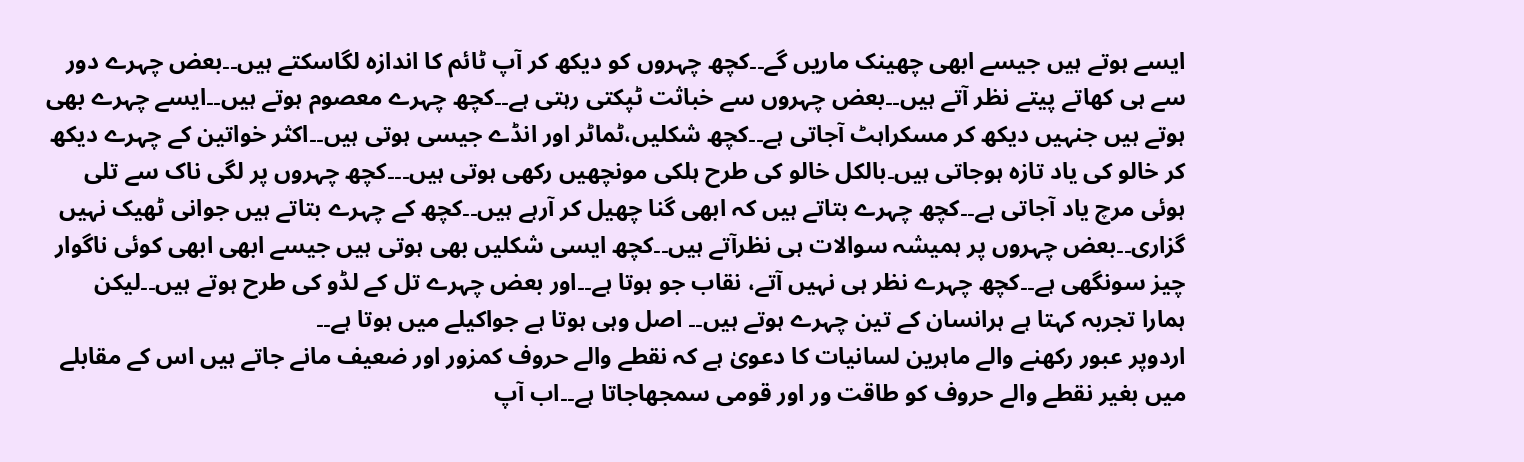ایسے ہوتے ہیں جیسے ابھی چھینک ماریں گے۔۔کچھ چہروں کو دیکھ کر آپ ٹائم کا اندازہ لگاسکتے ہیں۔۔بعض چہرے دور سے ہی کھاتے پیتے نظر آتے ہیں۔۔بعض چہروں سے خباثت ٹپکتی رہتی ہے۔۔کچھ چہرے معصوم ہوتے ہیں۔۔ایسے چہرے بھی ہوتے ہیں جنہیں دیکھ کر مسکراہٹ آجاتی ہے۔۔کچھ شکلیں،ٹماٹر اور انڈے جیسی ہوتی ہیں۔۔اکثر خواتین کے چہرے دیکھ کر خالو کی یاد تازہ ہوجاتی ہیں۔بالکل خالو کی طرح ہلکی مونچھیں رکھی ہوتی ہیں۔۔۔کچھ چہروں پر لگی ناک سے تلی ہوئی مرچ یاد آجاتی ہے۔۔کچھ چہرے بتاتے ہیں کہ ابھی گنا چھیل کر آرہے ہیں۔۔کچھ کے چہرے بتاتے ہیں جوانی ٹھیک نہیں گزاری۔۔بعض چہروں پر ہمیشہ سوالات ہی نظرآتے ہیں۔۔کچھ ایسی شکلیں بھی ہوتی ہیں جیسے ابھی ابھی کوئی ناگوار چیز سونگھی ہے۔۔کچھ چہرے نظر ہی نہیں آتے، نقاب جو ہوتا ہے۔۔اور بعض چہرے تل کے لڈو کی طرح ہوتے ہیں۔۔لیکن ہمارا تجربہ کہتا ہے ہرانسان کے تین چہرے ہوتے ہیں۔۔ اصل وہی ہوتا ہے جواکیلے میں ہوتا ہے۔۔
اردوپر عبور رکھنے والے ماہرین لسانیات کا دعویٰ ہے کہ نقطے والے حروف کمزور اور ضعیف مانے جاتے ہیں اس کے مقابلے میں بغیر نقطے والے حروف کو طاقت ور اور قومی سمجھاجاتا ہے۔۔اب آپ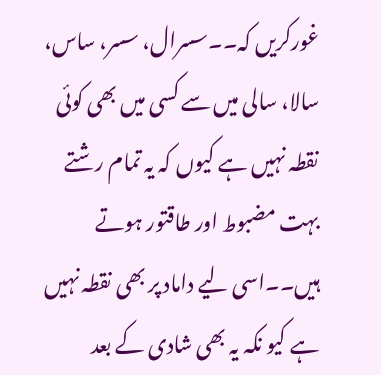غورکریں کہ۔۔سسرال، سسر، ساس، سالا، سالی میں سے کسی میں بھی کوئی نقطہ نہیں ہے کیوں کہ یہ تمام رشتے بہت مضبوط اور طاقتور ہوتے ہیں۔۔اسی لیے داماد پر بھی نقطہ نہیں ہے کیو نکہ یہ بھی شادی کے بعد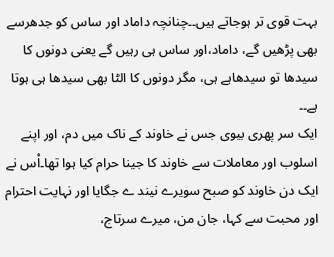بہت قوی تر ہوجاتے ہیں۔۔چنانچہ داماد اور ساس کو جدھرسے بھی پڑھیں گے، داماد،اور ساس ہی رہیں گے یعنی دونوں کا سیدھا تو سیدھاہے ہی، مگر دونوں کا الٹا بھی سیدھا ہی ہوتا ہے۔۔
ایک سر پھری بیوی جس نے خاوند کے ناک میں دم، اور اپنے اسلوب اور معاملات سے خاوند کا جینا حرام کیا ہوا تھا۔اْس نے ایک دن خاوند کو صبح سویرے نیند ے جگایا اور نہایت احترام اور محبت سے کہا، جان من، میرے سرتاج،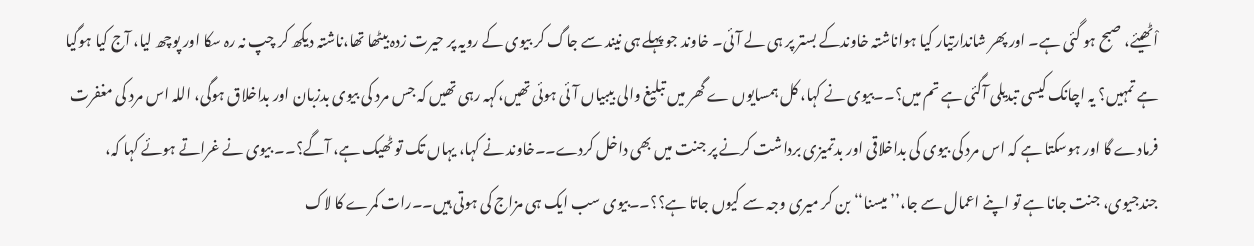اْٹھیئے، صبح ہو گئی ہے۔ اور پھر شاندارتیار کیا ہواناشتہ خاوندکے بستر پر ہی لے آئی۔ خاوند جو پہلے ہی نیند سے جاگ کر بیوی کے رویہ پر حیرت زدہ بیٹھا تھا،ناشتہ دیکھ کر چپ نہ رہ سکا اور پوچھ لیا، آج کیا ہوگیا ہے تمہیں؟ یہ اچانک کیسی تبدیلی آگئی ہے تم میں؟۔۔بیوی نے کہا، کل ہمسایوں ے گھر میں تبلیغ والی بیبیاں آئی ہوئی تھیں،کہہ رہی تھیں کہ جس مرد کی بیوی بدزبان اور بداخلاق ہوگی، اللہ اس مرد کی مغفرت فرمادے گا اور ہوسکتا ہے کہ اس مرد کی بیوی کی بداخلاقی اور بدتمیزی برداشت کرنے پر جنت میں بھی داخل کردے۔۔خاوند نے کہا، یہاں تک تو ٹھیک ہے، آگے؟۔۔ بیوی نے غراتے ہوئے کہا کہ، جندجیوی، جنت جانا ہے تو اپنے اعمال سے جا،’’ میسنا‘‘ بن کر میری وجہ سے کیوں جاتا ہے؟؟۔۔بیوی سب ایک ہی مزاج کی ہوتی ہیں۔۔رات کمرے کا لاک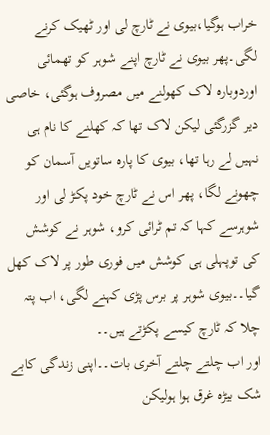خراب ہوگیا،بیوی نے ٹارچ لی اور ٹھیک کرنے لگی۔پھر بیوی نے ٹارچ اپنے شوہر کو تھمائی اوردوبارہ لاک کھولنے میں مصروف ہوگئی، خاصی دیر گزرگئی لیکن لاک تھا کہ کھلنے کا نام ہی نہیں لے رہا تھا، بیوی کا پارہ ساتویں آسمان کو چھونے لگا، پھر اس نے ٹارچ خود پکڑ لی اور شوہرسے کہا کہ تم ٹرائی کرو، شوہر نے کوشش کی توپہلی ہی کوشش میں فوری طور پر لاک کھل گیا۔۔بیوی شوہر پر برس پڑی کہنے لگی، اب پتہ چلا کہ ٹارچ کیسے پکڑتے ہیں۔۔
اور اب چلتے چلتے آخری بات۔۔اپنی زندگی کابے شک بیڑہ غرق ہوا ہولیکن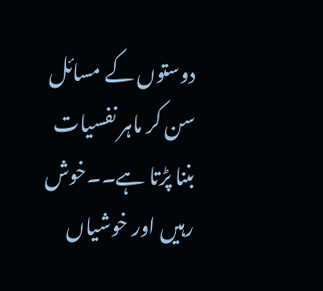دوستوں کے مسائل سن کر ماہر نفسیات بننا پڑتا ہے۔۔خوش رہیں اور خوشیاں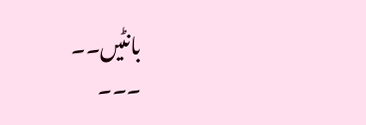بانٹیں۔۔
۔۔۔